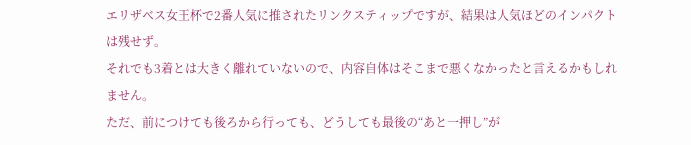エリザベス女王杯で2番人気に推されたリンクスティップですが、結果は人気ほどのインパクトは残せず。
それでも3着とは大きく離れていないので、内容自体はそこまで悪くなかったと言えるかもしれません。
ただ、前につけても後ろから行っても、どうしても最後の“あと一押し”が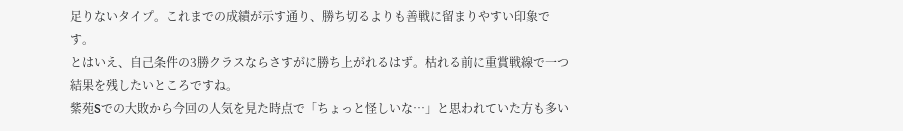足りないタイプ。これまでの成績が示す通り、勝ち切るよりも善戦に留まりやすい印象です。
とはいえ、自己条件の3勝クラスならさすがに勝ち上がれるはず。枯れる前に重賞戦線で一つ結果を残したいところですね。
紫苑Sでの大敗から今回の人気を見た時点で「ちょっと怪しいな…」と思われていた方も多い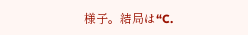様子。結局は“C.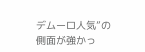デムーロ人気”の側面が強かっ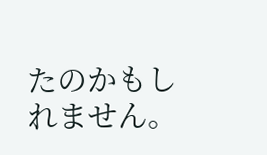たのかもしれません。